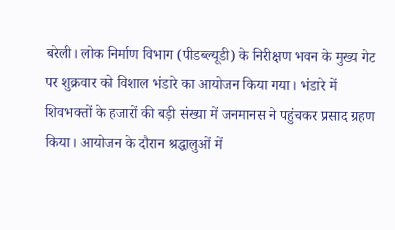बरेली। लोक निर्माण विभाग (पीडब्ल्यूडी) के निरीक्षण भवन के मुख्य गेट पर शुक्रवार को विशाल भंडारे का आयोजन किया गया। भंडारे में शिवभक्तों के हजारों की बड़ी संख्या में जनमानस ने पहुंचकर प्रसाद ग्रहण किया। आयोजन के दौरान श्रद्धालुओं में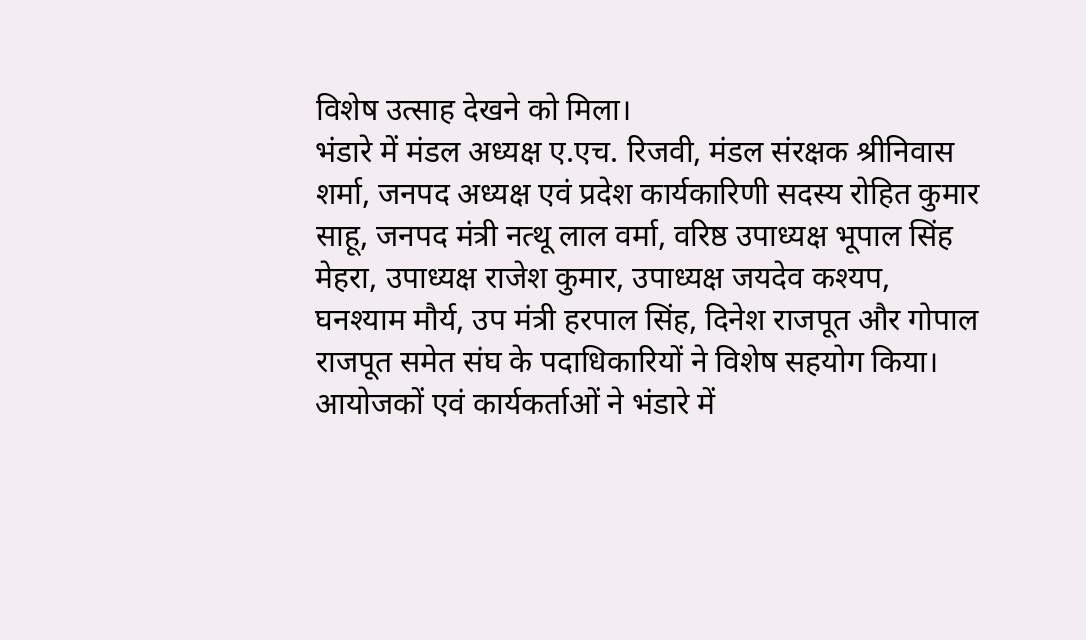विशेष उत्साह देखने को मिला।
भंडारे में मंडल अध्यक्ष ए.एच. रिजवी, मंडल संरक्षक श्रीनिवास शर्मा, जनपद अध्यक्ष एवं प्रदेश कार्यकारिणी सदस्य रोहित कुमार साहू, जनपद मंत्री नत्थू लाल वर्मा, वरिष्ठ उपाध्यक्ष भूपाल सिंह मेहरा, उपाध्यक्ष राजेश कुमार, उपाध्यक्ष जयदेव कश्यप, घनश्याम मौर्य, उप मंत्री हरपाल सिंह, दिनेश राजपूत और गोपाल राजपूत समेत संघ के पदाधिकारियों ने विशेष सहयोग किया।
आयोजकों एवं कार्यकर्ताओं ने भंडारे में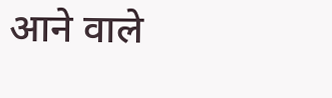आने वाले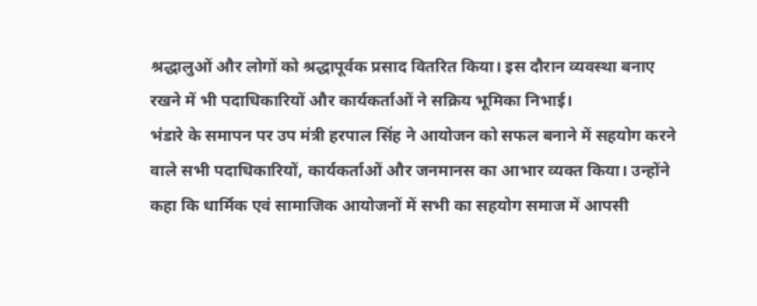श्रद्धालुओं और लोगों को श्रद्धापूर्वक प्रसाद वितरित किया। इस दौरान व्यवस्था बनाए रखने में भी पदाधिकारियों और कार्यकर्ताओं ने सक्रिय भूमिका निभाई।
भंडारे के समापन पर उप मंत्री हरपाल सिंह ने आयोजन को सफल बनाने में सहयोग करने वाले सभी पदाधिकारियों, कार्यकर्ताओं और जनमानस का आभार व्यक्त किया। उन्होंने कहा कि धार्मिक एवं सामाजिक आयोजनों में सभी का सहयोग समाज में आपसी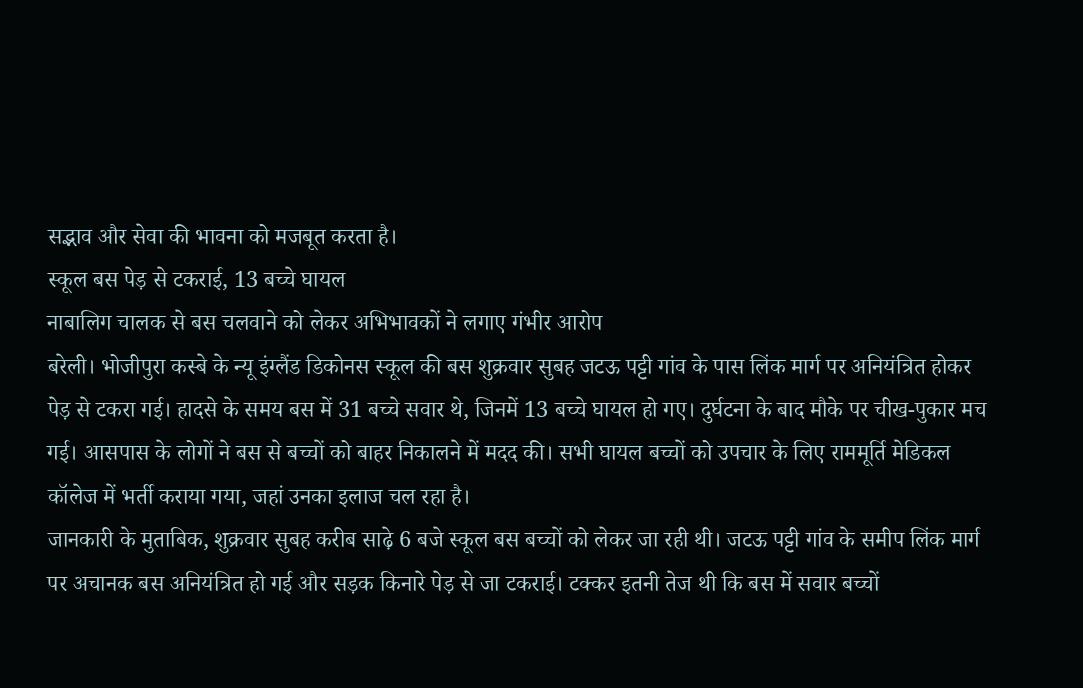सद्भाव और सेवा की भावना को मजबूत करता है।
स्कूल बस पेड़ से टकराई, 13 बच्चे घायल
नाबालिग चालक से बस चलवाने को लेकर अभिभावकों ने लगाए गंभीर आरोप
बरेली। भोजीपुरा कस्बे के न्यू इंग्लैंड डिकोनस स्कूल की बस शुक्रवार सुबह जटऊ पट्टी गांव के पास लिंक मार्ग पर अनियंत्रित होकर पेड़ से टकरा गई। हादसे के समय बस में 31 बच्चे सवार थे, जिनमें 13 बच्चे घायल हो गए। दुर्घटना के बाद मौके पर चीख-पुकार मच गई। आसपास के लोगों ने बस से बच्चों को बाहर निकालने में मदद की। सभी घायल बच्चों को उपचार के लिए राममूर्ति मेडिकल कॉलेज में भर्ती कराया गया, जहां उनका इलाज चल रहा है।
जानकारी के मुताबिक, शुक्रवार सुबह करीब साढ़े 6 बजे स्कूल बस बच्चों को लेकर जा रही थी। जटऊ पट्टी गांव के समीप लिंक मार्ग पर अचानक बस अनियंत्रित हो गई और सड़क किनारे पेड़ से जा टकराई। टक्कर इतनी तेज थी कि बस में सवार बच्चों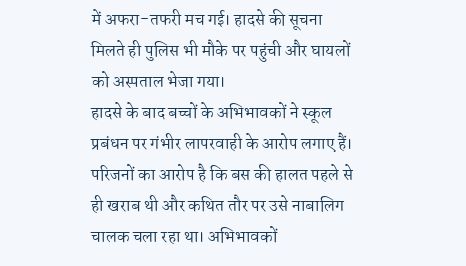में अफरा-तफरी मच गई। हादसे की सूचना मिलते ही पुलिस भी मौके पर पहुंची और घायलों को अस्पताल भेजा गया।
हादसे के बाद बच्चों के अभिभावकों ने स्कूल प्रबंधन पर गंभीर लापरवाही के आरोप लगाए हैं। परिजनों का आरोप है कि बस की हालत पहले से ही खराब थी और कथित तौर पर उसे नाबालिग चालक चला रहा था। अभिभावकों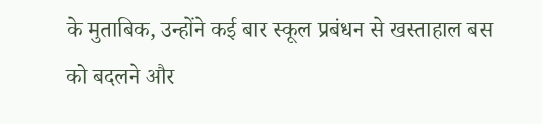के मुताबिक, उन्होंने कई बार स्कूल प्रबंधन से खस्ताहाल बस को बदलने और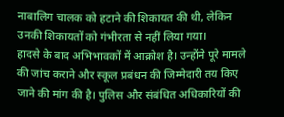नाबालिग चालक को हटाने की शिकायत की थी, लेकिन उनकी शिकायतों को गंभीरता से नहीं लिया गया।
हादसे के बाद अभिभावकों में आक्रोश है। उन्होंने पूरे मामले की जांच कराने और स्कूल प्रबंधन की जिम्मेदारी तय किए जाने की मांग की है। पुलिस और संबंधित अधिकारियों की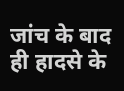जांच के बाद ही हादसे के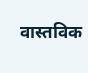वास्तविक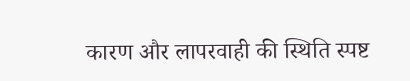कारण और लापरवाही की स्थिति स्पष्ट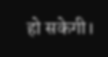हो सकेगी।